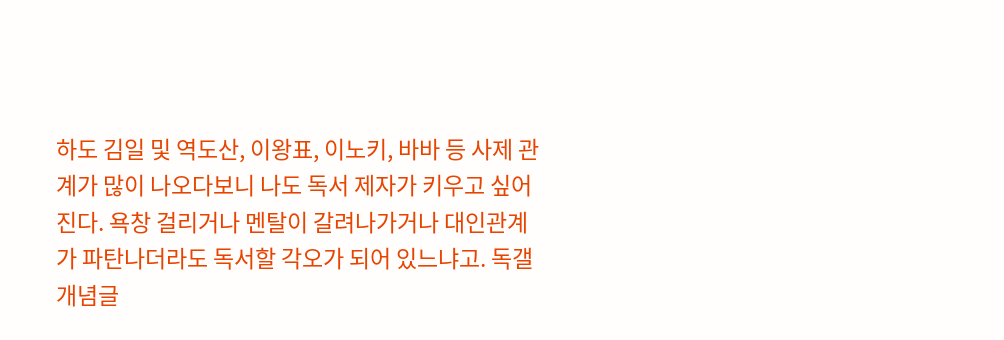하도 김일 및 역도산, 이왕표, 이노키, 바바 등 사제 관계가 많이 나오다보니 나도 독서 제자가 키우고 싶어진다. 욕창 걸리거나 멘탈이 갈려나가거나 대인관계가 파탄나더라도 독서할 각오가 되어 있느냐고. 독갤 개념글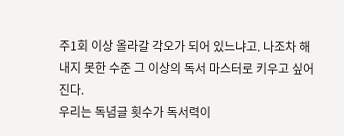주1회 이상 올라갈 각오가 되어 있느냐고. 나조차 해내지 못한 수준 그 이상의 독서 마스터로 키우고 싶어진다.
우리는 독념글 횟수가 독서력이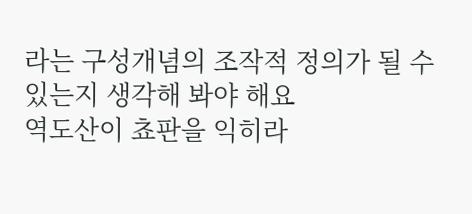라는 구성개념의 조작적 정의가 될 수 있는지 생각해 봐야 해요
역도산이 쵸판을 익히라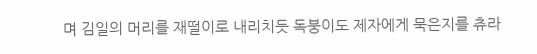며 김일의 머리를 재떨이로 내리치듯 독붕이도 제자에게 묵은지를 츄라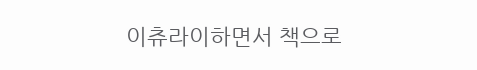이츄라이하면서 책으로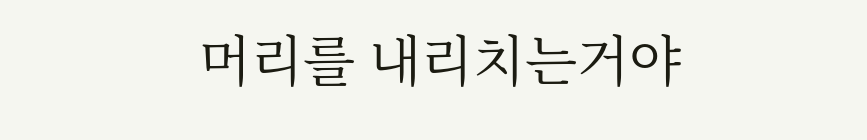머리를 내리치는거야